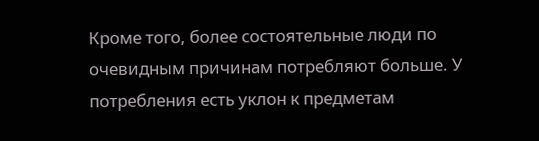Кроме того, более состоятельные люди по очевидным причинам потребляют больше. У потребления есть уклон к предметам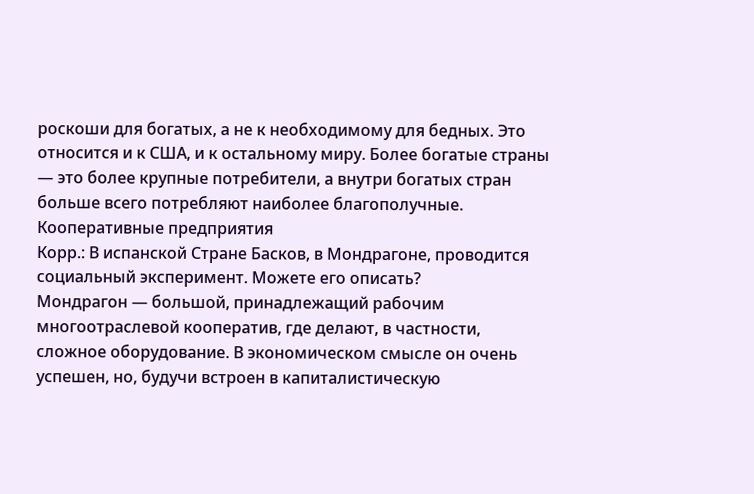роскоши для богатых, а не к необходимому для бедных. Это относится и к США, и к остальному миру. Более богатые страны — это более крупные потребители, а внутри богатых стран больше всего потребляют наиболее благополучные.
Кооперативные предприятия
Корр.: В испанской Стране Басков, в Мондрагоне, проводится социальный эксперимент. Можете его описать?
Мондрагон — большой, принадлежащий рабочим многоотраслевой кооператив, где делают, в частности, сложное оборудование. В экономическом смысле он очень успешен, но, будучи встроен в капиталистическую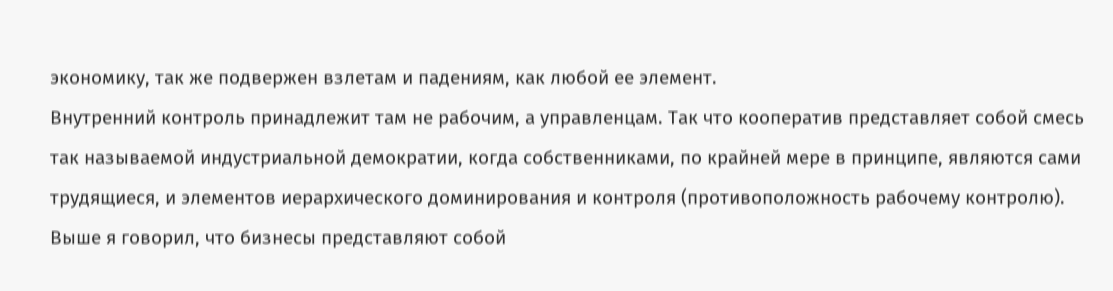экономику, так же подвержен взлетам и падениям, как любой ее элемент.
Внутренний контроль принадлежит там не рабочим, а управленцам. Так что кооператив представляет собой смесь так называемой индустриальной демократии, когда собственниками, по крайней мере в принципе, являются сами трудящиеся, и элементов иерархического доминирования и контроля (противоположность рабочему контролю).
Выше я говорил, что бизнесы представляют собой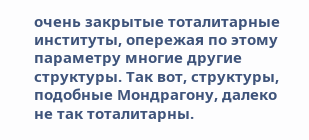очень закрытые тоталитарные институты, опережая по этому параметру многие другие структуры. Так вот, структуры, подобные Мондрагону, далеко не так тоталитарны.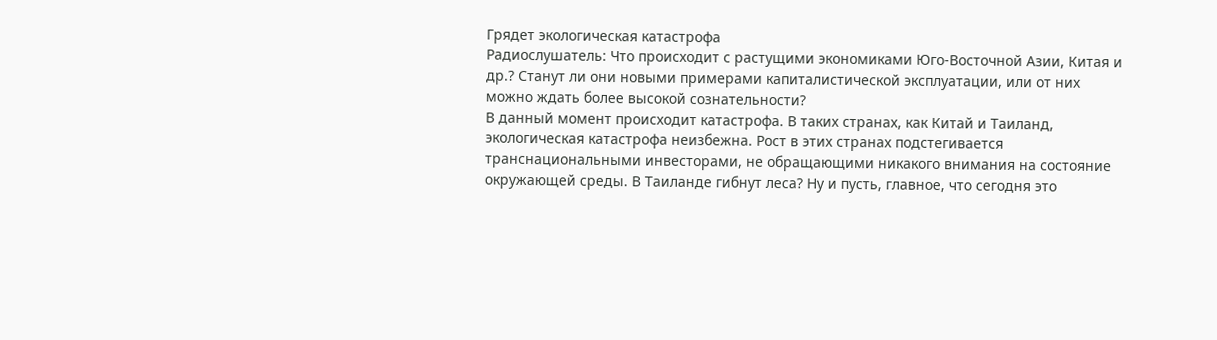Грядет экологическая катастрофа
Радиослушатель: Что происходит с растущими экономиками Юго-Восточной Азии, Китая и др.? Станут ли они новыми примерами капиталистической эксплуатации, или от них можно ждать более высокой сознательности?
В данный момент происходит катастрофа. В таких странах, как Китай и Таиланд, экологическая катастрофа неизбежна. Рост в этих странах подстегивается транснациональными инвесторами, не обращающими никакого внимания на состояние окружающей среды. В Таиланде гибнут леса? Ну и пусть, главное, что сегодня это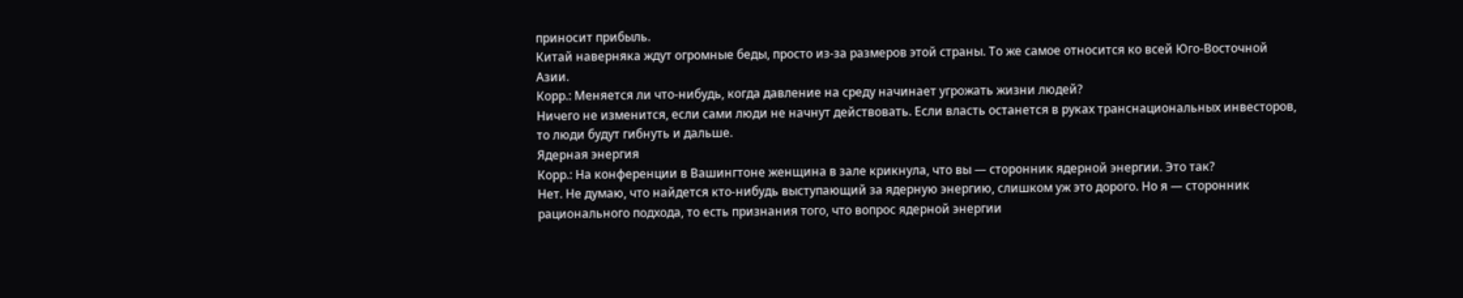приносит прибыль.
Китай наверняка ждут огромные беды, просто из-за размеров этой страны. То же самое относится ко всей Юго-Восточной Азии.
Корр.: Меняется ли что-нибудь, когда давление на среду начинает угрожать жизни людей?
Ничего не изменится, если сами люди не начнут действовать. Если власть останется в руках транснациональных инвесторов, то люди будут гибнуть и дальше.
Ядерная энергия
Корр.: На конференции в Вашингтоне женщина в зале крикнула, что вы — сторонник ядерной энергии. Это так?
Нет. Не думаю, что найдется кто-нибудь выступающий за ядерную энергию, слишком уж это дорого. Но я — сторонник рационального подхода, то есть признания того, что вопрос ядерной энергии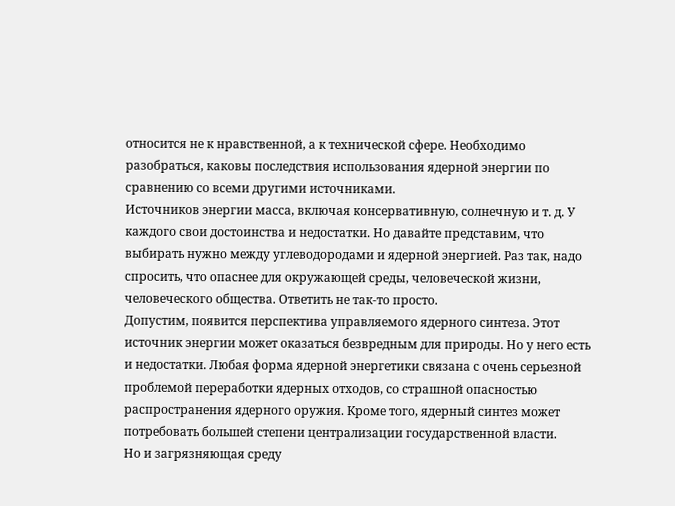относится не к нравственной, а к технической сфере. Необходимо разобраться, каковы последствия использования ядерной энергии по сравнению со всеми другими источниками.
Источников энергии масса, включая консервативную, солнечную и т. д. У каждого свои достоинства и недостатки. Но давайте представим, что выбирать нужно между углеводородами и ядерной энергией. Раз так, надо спросить, что опаснее для окружающей среды, человеческой жизни, человеческого общества. Ответить не так-то просто.
Допустим, появится перспектива управляемого ядерного синтеза. Этот источник энергии может оказаться безвредным для природы. Но у него есть и недостатки. Любая форма ядерной энергетики связана с очень серьезной проблемой переработки ядерных отходов, со страшной опасностью распространения ядерного оружия. Кроме того, ядерный синтез может потребовать большей степени централизации государственной власти.
Но и загрязняющая среду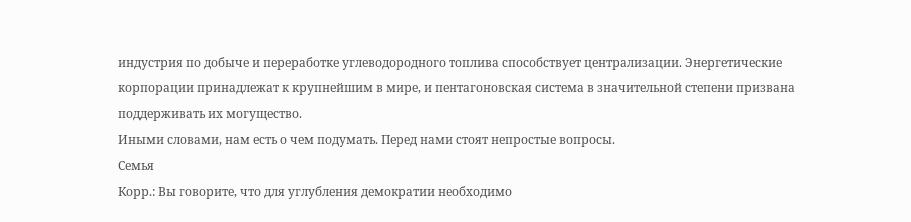индустрия по добыче и переработке углеводородного топлива способствует централизации. Энергетические корпорации принадлежат к крупнейшим в мире, и пентагоновская система в значительной степени призвана поддерживать их могущество.
Иными словами, нам есть о чем подумать. Перед нами стоят непростые вопросы.
Семья
Корр.: Вы говорите, что для углубления демократии необходимо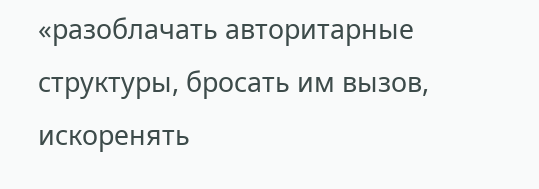«разоблачать авторитарные структуры, бросать им вызов, искоренять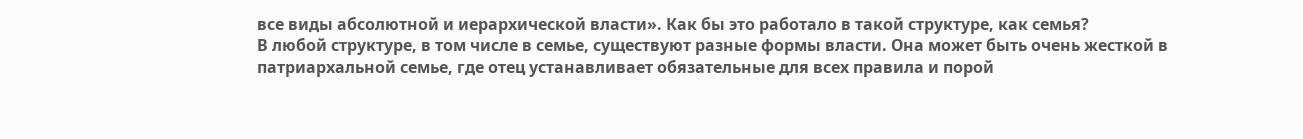все виды абсолютной и иерархической власти». Как бы это работало в такой структуре, как семья?
В любой структуре, в том числе в семье, существуют разные формы власти. Она может быть очень жесткой в патриархальной семье, где отец устанавливает обязательные для всех правила и порой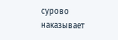сурово наказывает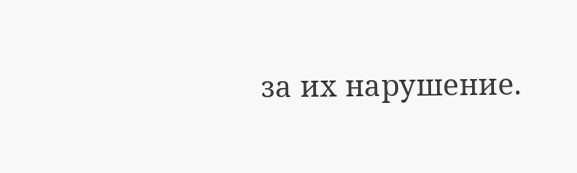за их нарушение.